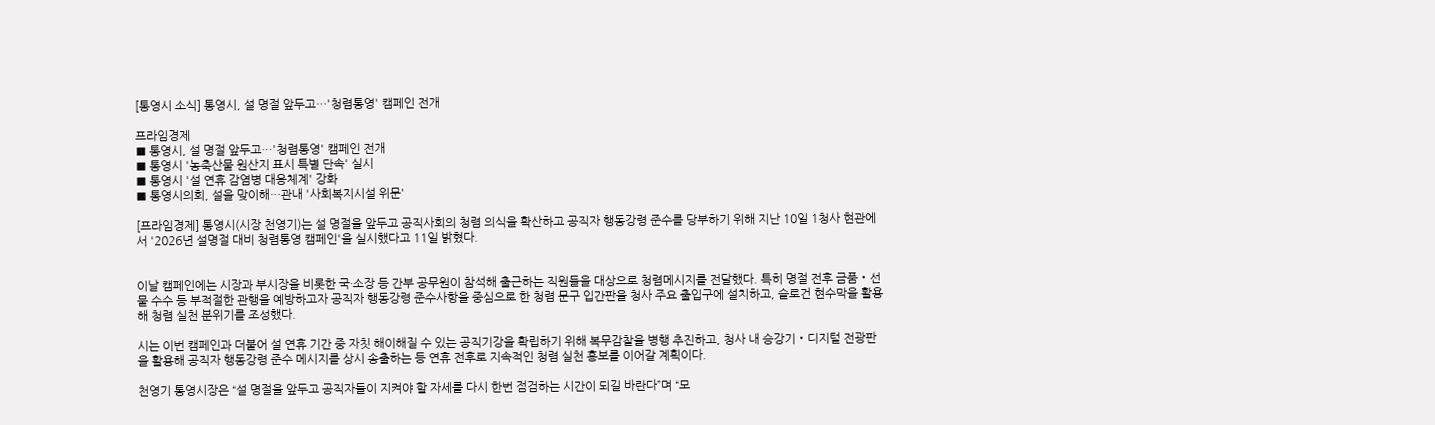[통영시 소식] 통영시, 설 명절 앞두고…'청렴통영' 캠페인 전개

프라임경제
■ 통영시, 설 명절 앞두고…'청렴통영' 캠페인 전개
■ 통영시 '농축산물 원산지 표시 특별 단속' 실시
■ 통영시 '설 연휴 감염병 대응체계' 강화
■ 통영시의회, 설을 맞이해…관내 '사회복지시설 위문'

[프라임경제] 통영시(시장 천영기)는 설 명절을 앞두고 공직사회의 청렴 의식을 확산하고 공직자 행동강령 준수를 당부하기 위해 지난 10일 1청사 현관에서 '2026년 설명절 대비 청렴통영 캠페인'을 실시했다고 11일 밝혔다.


이날 캠페인에는 시장과 부시장을 비롯한 국·소장 등 간부 공무원이 참석해 출근하는 직원들을 대상으로 청렴메시지를 전달했다. 특히 명절 전후 금품‧선물 수수 등 부적절한 관행을 예방하고자 공직자 행동강령 준수사항을 중심으로 한 청렴 문구 입간판을 청사 주요 출입구에 설치하고, 슬로건 현수막을 활용해 청렴 실천 분위기를 조성했다.

시는 이번 캠페인과 더불어 설 연휴 기간 중 자칫 해이해질 수 있는 공직기강을 확립하기 위해 복무감찰을 병행 추진하고, 청사 내 승강기‧디지털 전광판을 활용해 공직자 행동강령 준수 메시지를 상시 송출하는 등 연휴 전후로 지속적인 청렴 실천 홍보를 이어갈 계획이다.

천영기 통영시장은 “설 명절을 앞두고 공직자들이 지켜야 할 자세를 다시 한번 점검하는 시간이 되길 바란다”며 “모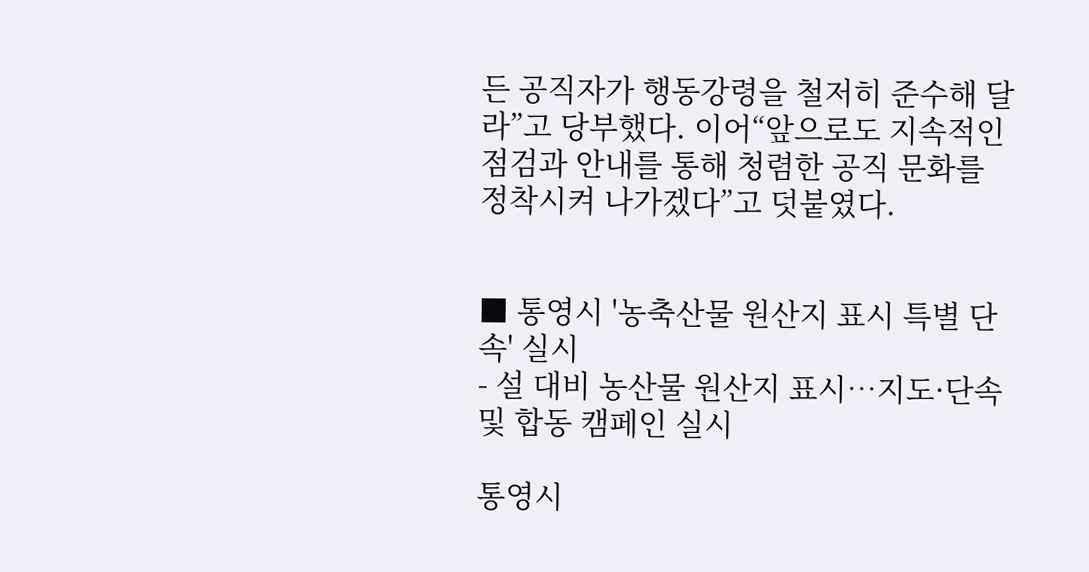든 공직자가 행동강령을 철저히 준수해 달라”고 당부했다. 이어“앞으로도 지속적인 점검과 안내를 통해 청렴한 공직 문화를 정착시켜 나가겠다”고 덧붙였다.


■ 통영시 '농축산물 원산지 표시 특별 단속' 실시
- 설 대비 농산물 원산지 표시…지도·단속 및 합동 캠페인 실시

통영시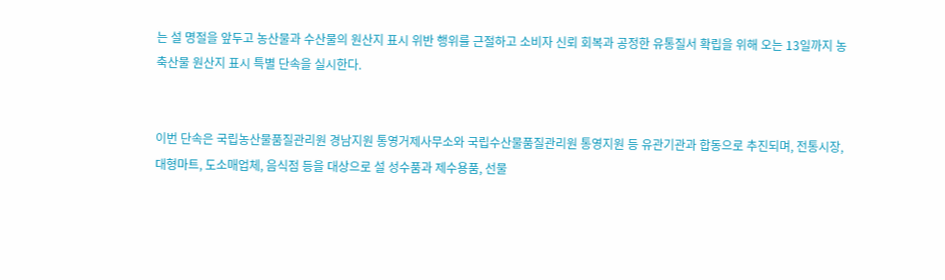는 설 명절을 앞두고 농산물과 수산물의 원산지 표시 위반 행위를 근절하고 소비자 신뢰 회복과 공정한 유통질서 확립을 위해 오는 13일까지 농축산물 원산지 표시 특별 단속을 실시한다.


이번 단속은 국립농산물품질관리원 경남지원 통영거제사무소와 국립수산물품질관리원 통영지원 등 유관기관과 합동으로 추진되며, 전통시장, 대형마트, 도소매업체, 음식점 등을 대상으로 설 성수품과 제수용품, 선물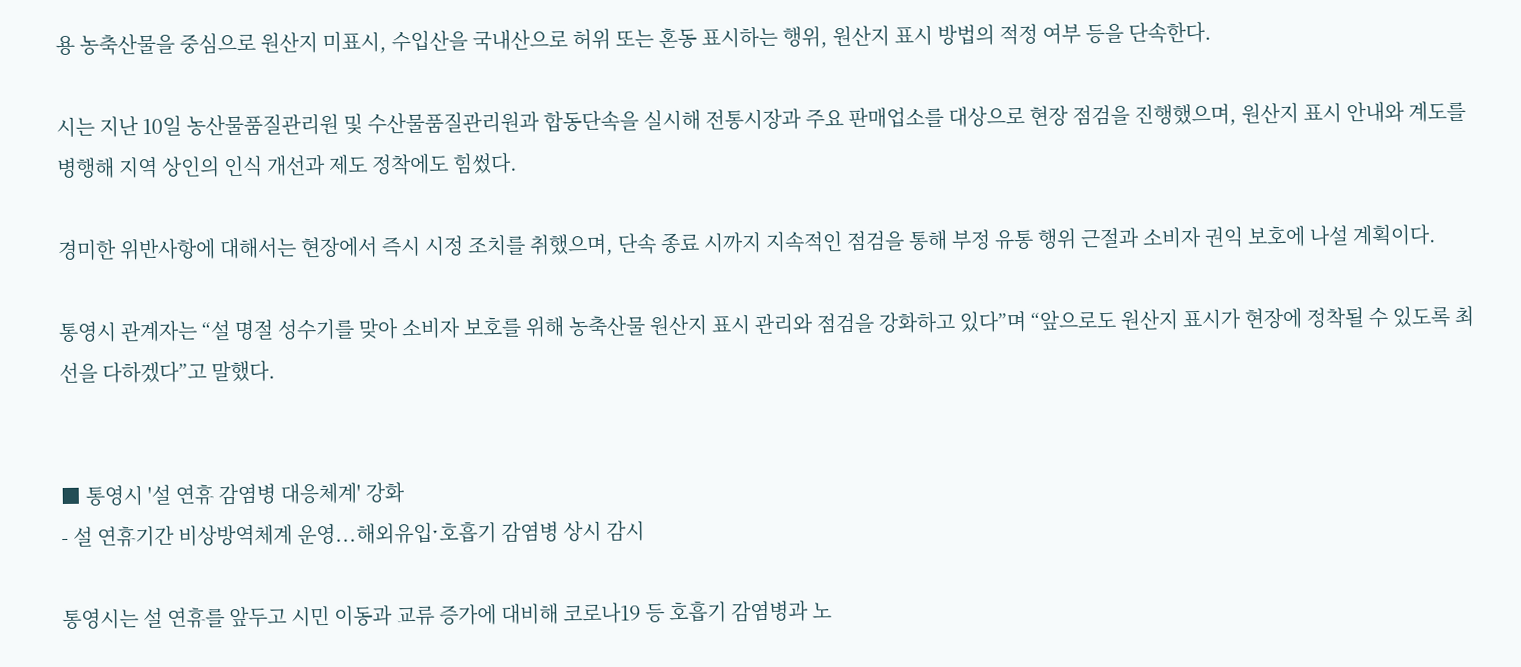용 농축산물을 중심으로 원산지 미표시, 수입산을 국내산으로 허위 또는 혼동 표시하는 행위, 원산지 표시 방법의 적정 여부 등을 단속한다.

시는 지난 10일 농산물품질관리원 및 수산물품질관리원과 합동단속을 실시해 전통시장과 주요 판매업소를 대상으로 현장 점검을 진행했으며, 원산지 표시 안내와 계도를 병행해 지역 상인의 인식 개선과 제도 정착에도 힘썼다.

경미한 위반사항에 대해서는 현장에서 즉시 시정 조치를 취했으며, 단속 종료 시까지 지속적인 점검을 통해 부정 유통 행위 근절과 소비자 권익 보호에 나설 계획이다.

통영시 관계자는 “설 명절 성수기를 맞아 소비자 보호를 위해 농축산물 원산지 표시 관리와 점검을 강화하고 있다”며 “앞으로도 원산지 표시가 현장에 정착될 수 있도록 최선을 다하겠다”고 말했다.


■ 통영시 '설 연휴 감염병 대응체계' 강화
- 설 연휴기간 비상방역체계 운영...해외유입ˑ호흡기 감염병 상시 감시

통영시는 설 연휴를 앞두고 시민 이동과 교류 증가에 대비해 코로나19 등 호흡기 감염병과 노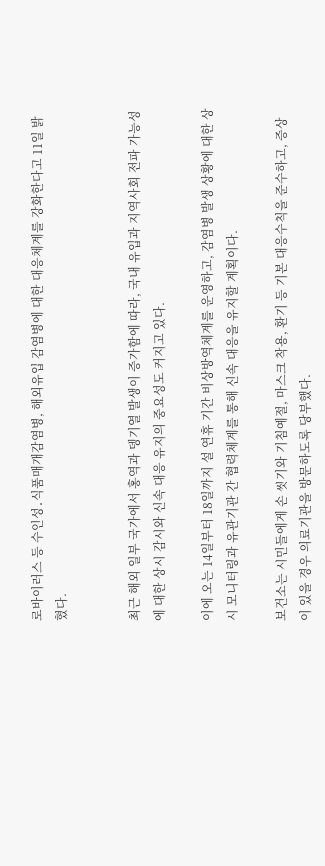로바이러스 등 수인성․식품매개감염병, 해외유입 감염병에 대한 대응체계를 강화한다고 11일 밝혔다.


최근 해외 일부 국가에서 홍역과 뎅기열 발생이 증가함에 따라, 국내 유입과 지역사회 전파 가능성에 대한 상시 감시와 신속 대응 유지의 중요성도 커지고 있다.

이에 오는 14일부터 18일까지 설 연휴 기간 비상방역체계를 운영하고, 감염병 발생 상황에 대한 상시 모니터링과 유관기관 간 협력체계를 통해 신속 대응을 유지할 계획이다.

보건소는 시민들에게 손 씻기와 기침예절, 마스크 착용, 환기 등 기본 대응수칙을 준수하고, 증상이 있을 경우 의료기관을 방문하도록 당부했다.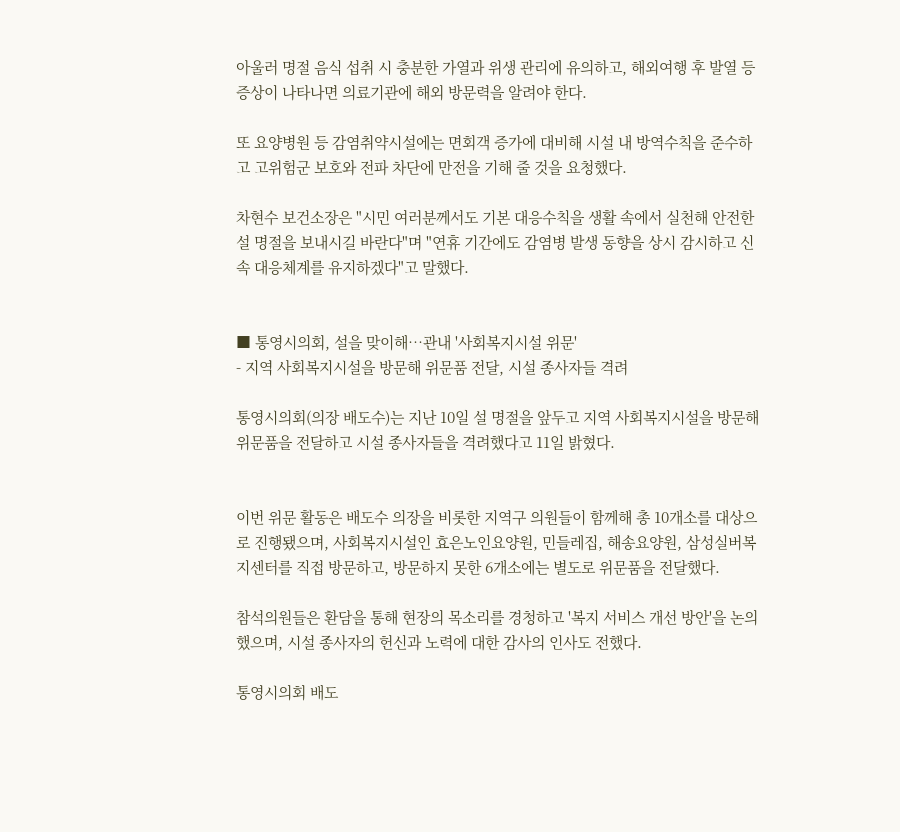아울러 명절 음식 섭취 시 충분한 가열과 위생 관리에 유의하고, 해외여행 후 발열 등 증상이 나타나면 의료기관에 해외 방문력을 알려야 한다.

또 요양병원 등 감염취약시설에는 면회객 증가에 대비해 시설 내 방역수칙을 준수하고 고위험군 보호와 전파 차단에 만전을 기해 줄 것을 요청했다.

차현수 보건소장은 "시민 여러분께서도 기본 대응수칙을 생활 속에서 실천해 안전한 설 명절을 보내시길 바란다"며 "연휴 기간에도 감염병 발생 동향을 상시 감시하고 신속 대응체계를 유지하겠다"고 말했다.


■ 통영시의회, 설을 맞이해…관내 '사회복지시설 위문'
- 지역 사회복지시설을 방문해 위문품 전달, 시설 종사자들 격려

통영시의회(의장 배도수)는 지난 10일 설 명절을 앞두고 지역 사회복지시설을 방문해 위문품을 전달하고 시설 종사자들을 격려했다고 11일 밝혔다.


이번 위문 활동은 배도수 의장을 비롯한 지역구 의원들이 함께해 총 10개소를 대상으로 진행됐으며, 사회복지시설인 효은노인요양원, 민들레집, 해송요양원, 삼성실버복지센터를 직접 방문하고, 방문하지 못한 6개소에는 별도로 위문품을 전달했다.

참석의원들은 환담을 통해 현장의 목소리를 경청하고 '복지 서비스 개선 방안'을 논의했으며, 시설 종사자의 헌신과 노력에 대한 감사의 인사도 전했다.

통영시의회 배도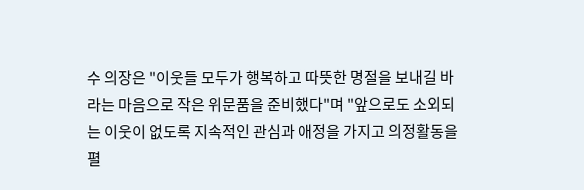수 의장은 "이웃들 모두가 행복하고 따뜻한 명절을 보내길 바라는 마음으로 작은 위문품을 준비했다"며 "앞으로도 소외되는 이웃이 없도록 지속적인 관심과 애정을 가지고 의정활동을 펼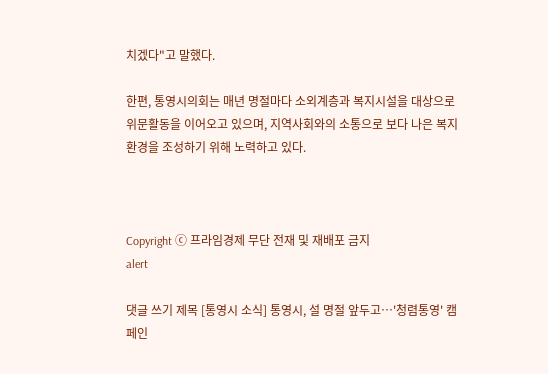치겠다"고 말했다.

한편, 통영시의회는 매년 명절마다 소외계층과 복지시설을 대상으로 위문활동을 이어오고 있으며, 지역사회와의 소통으로 보다 나은 복지환경을 조성하기 위해 노력하고 있다.



Copyright ⓒ 프라임경제 무단 전재 및 재배포 금지
alert

댓글 쓰기 제목 [통영시 소식] 통영시, 설 명절 앞두고…'청렴통영' 캠페인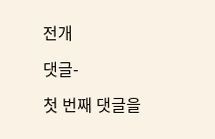전개

댓글-

첫 번째 댓글을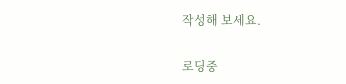작성해 보세요.

로딩중